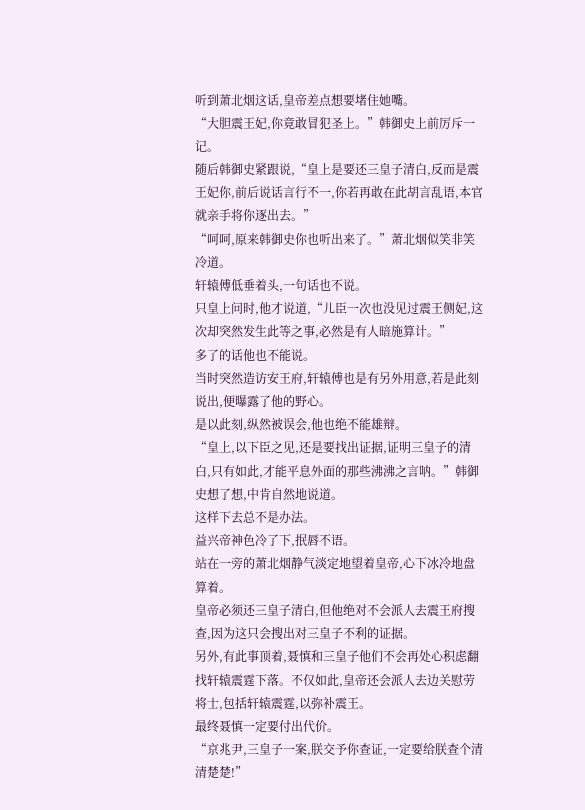听到萧北烟这话,皇帝差点想要堵住她嘴。
“大胆震王妃,你竟敢冒犯圣上。”韩御史上前厉斥一记。
随后韩御史紧跟说,“皇上是要还三皇子清白,反而是震王妃你,前后说话言行不一,你若再敢在此胡言乱语,本官就亲手将你逐出去。”
“呵呵,原来韩御史你也听出来了。”萧北烟似笑非笑冷道。
轩辕傅低垂着头,一句话也不说。
只皇上问时,他才说道,“儿臣一次也没见过震王侧妃,这次却突然发生此等之事,必然是有人暗施算计。”
多了的话他也不能说。
当时突然造访安王府,轩辕傅也是有另外用意,若是此刻说出,便曝露了他的野心。
是以此刻,纵然被误会,他也绝不能雄辩。
“皇上,以下臣之见,还是要找出证据,证明三皇子的清白,只有如此,才能平息外面的那些沸沸之言呐。”韩御史想了想,中肯自然地说道。
这样下去总不是办法。
益兴帝神色冷了下,抿唇不语。
站在一旁的萧北烟静气淡定地望着皇帝,心下冰冷地盘算着。
皇帝必须还三皇子清白,但他绝对不会派人去震王府搜查,因为这只会搜出对三皇子不利的证据。
另外,有此事顶着,聂慎和三皇子他们不会再处心积虑翻找轩辕震霆下落。不仅如此,皇帝还会派人去边关慰劳将士,包括轩辕震霆,以弥补震王。
最终聂慎一定要付出代价。
“京兆尹,三皇子一案,朕交予你查证,一定要给朕查个清清楚楚!”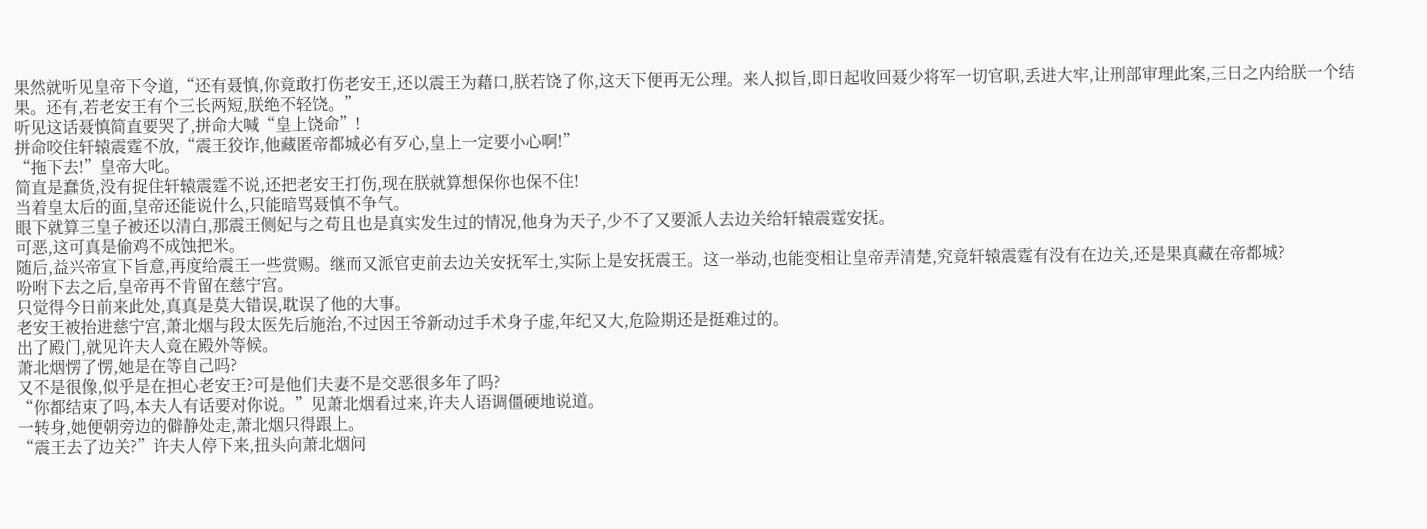果然就听见皇帝下令道,“还有聂慎,你竟敢打伤老安王,还以震王为藉口,朕若饶了你,这天下便再无公理。来人拟旨,即日起收回聂少将军一切官职,丢进大牢,让刑部审理此案,三日之内给朕一个结果。还有,若老安王有个三长两短,朕绝不轻饶。”
听见这话聂慎简直要哭了,拼命大喊“皇上饶命”!
拼命咬住轩辕震霆不放,“震王狡诈,他藏匿帝都城必有歹心,皇上一定要小心啊!”
“拖下去!”皇帝大叱。
简直是蠢货,没有捉住轩辕震霆不说,还把老安王打伤,现在朕就算想保你也保不住!
当着皇太后的面,皇帝还能说什么,只能暗骂聂慎不争气。
眼下就算三皇子被还以清白,那震王侧妃与之苟且也是真实发生过的情况,他身为天子,少不了又要派人去边关给轩辕震霆安抚。
可恶,这可真是偷鸡不成蚀把米。
随后,益兴帝宣下旨意,再度给震王一些赏赐。继而又派官吏前去边关安抚军士,实际上是安抚震王。这一举动,也能变相让皇帝弄清楚,究竟轩辕震霆有没有在边关,还是果真藏在帝都城?
吩咐下去之后,皇帝再不肯留在慈宁宫。
只觉得今日前来此处,真真是莫大错误,耽误了他的大事。
老安王被抬进慈宁宫,萧北烟与段太医先后施治,不过因王爷新动过手术身子虚,年纪又大,危险期还是挺难过的。
出了殿门,就见许夫人竟在殿外等候。
萧北烟愣了愣,她是在等自己吗?
又不是很像,似乎是在担心老安王?可是他们夫妻不是交恶很多年了吗?
“你都结束了吗,本夫人有话要对你说。”见萧北烟看过来,许夫人语调僵硬地说道。
一转身,她便朝旁边的僻静处走,萧北烟只得跟上。
“震王去了边关?”许夫人停下来,扭头向萧北烟问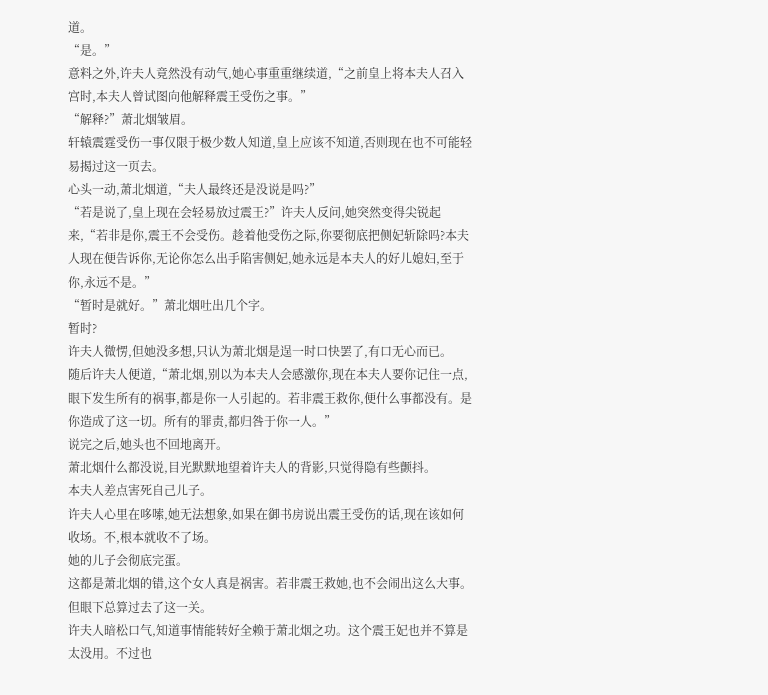道。
“是。”
意料之外,许夫人竟然没有动气,她心事重重继续道,“之前皇上将本夫人召入宫时,本夫人曾试图向他解释震王受伤之事。”
“解释?”萧北烟皱眉。
轩辕震霆受伤一事仅限于极少数人知道,皇上应该不知道,否则现在也不可能轻易揭过这一页去。
心头一动,萧北烟道,“夫人最终还是没说是吗?”
“若是说了,皇上现在会轻易放过震王?”许夫人反问,她突然变得尖锐起来,“若非是你,震王不会受伤。趁着他受伤之际,你要彻底把侧妃斩除吗?本夫人现在便告诉你,无论你怎么出手陷害侧妃,她永远是本夫人的好儿媳妇,至于你,永远不是。”
“暂时是就好。”萧北烟吐出几个字。
暂时?
许夫人微愣,但她没多想,只认为萧北烟是逞一时口快罢了,有口无心而已。
随后许夫人便道,“萧北烟,别以为本夫人会感激你,现在本夫人要你记住一点,眼下发生所有的祸事,都是你一人引起的。若非震王救你,便什么事都没有。是你造成了这一切。所有的罪责,都归咎于你一人。”
说完之后,她头也不回地离开。
萧北烟什么都没说,目光默默地望着许夫人的背影,只觉得隐有些颤抖。
本夫人差点害死自己儿子。
许夫人心里在哆嗦,她无法想象,如果在御书房说出震王受伤的话,现在该如何收场。不,根本就收不了场。
她的儿子会彻底完蛋。
这都是萧北烟的错,这个女人真是祸害。若非震王救她,也不会闹出这么大事。
但眼下总算过去了这一关。
许夫人暗松口气,知道事情能转好全赖于萧北烟之功。这个震王妃也并不算是太没用。不过也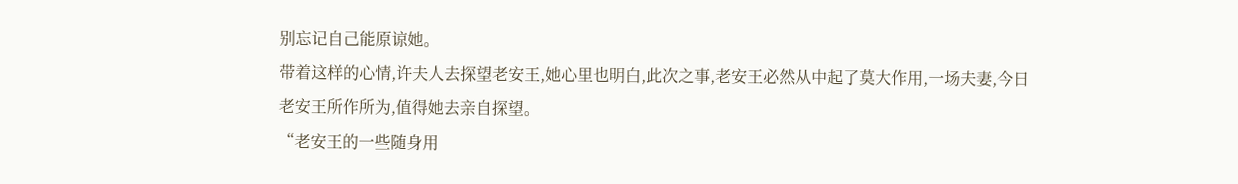别忘记自己能原谅她。
带着这样的心情,许夫人去探望老安王,她心里也明白,此次之事,老安王必然从中起了莫大作用,一场夫妻,今日老安王所作所为,值得她去亲自探望。
“老安王的一些随身用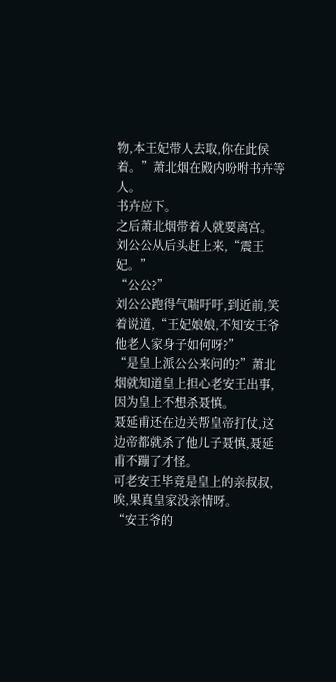物,本王妃带人去取,你在此侯着。”萧北烟在殿内吩咐书卉等人。
书卉应下。
之后萧北烟带着人就要离宫。
刘公公从后头赶上来,“震王妃。”
“公公?”
刘公公跑得气喘吁吁,到近前,笑着说道,“王妃娘娘,不知安王爷他老人家身子如何呀?”
“是皇上派公公来问的?”萧北烟就知道皇上担心老安王出事,因为皇上不想杀聂慎。
聂延甫还在边关帮皇帝打仗,这边帝都就杀了他儿子聂慎,聂延甫不蹦了才怪。
可老安王毕竟是皇上的亲叔叔,唉,果真皇家没亲情呀。
“安王爷的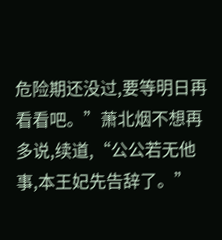危险期还没过,要等明日再看看吧。”萧北烟不想再多说,续道,“公公若无他事,本王妃先告辞了。”